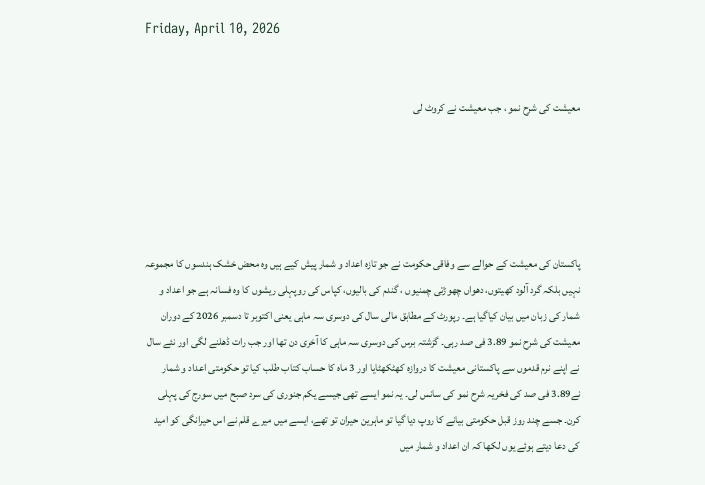Friday, April 10, 2026


معیشت کی شرح نمو ، جب معیشت نے کروٹ لی





پاکستان کی معیشت کے حوالے سے وفاقی حکومت نے جو تازہ اعداد و شمار پیش کیے ہیں وہ محض خشک ہندسوں کا مجموعہ نہیں بلکہ گرد آلود کھیتوں، دھواں چھوڑتی چمنیوں ، گندم کی بالیوں، کپاس کی روپہلی ریشوں کا وہ فسانہ ہے جو اعداد و شمار کی زبان میں بیان کیاگیا ہے۔ رپورٹ کے مطابق مالی سال کی دوسری سہ ماہی یعنی اکتوبر تا دسمبر 2026 کے دوران معیشت کی شرح نمو 3.89 فی صد رہی۔ گزشتہ برس کی دوسری سہ ماہی کا آخری دن تھا اور جب رات ڈھلنے لگی اور نئے سال نے اپنے نرم قدموں سے پاکستانی معیشت کا دروازہ کھٹکھٹایا اور 3 ماہ کا حساب کتاب طلب کیا تو حکومتی اعداد و شمار نے3.89 فی صد کی فخریہ شرح نمو کی سانس لی۔ یہ نمو ایسے تھی جیسے یکم جنوری کی سرد صبح میں سورج کی پہلی کرن۔ جسے چند روز قبل حکومتی بیانے کا روپ دیا گیا تو ماہرین حیران تو تھے، ایسے میں میرے قلم نے اس حیرانگی کو امید کی دعا دیتے ہوئے یوں لکھا کہ ان اعداد و شمار میں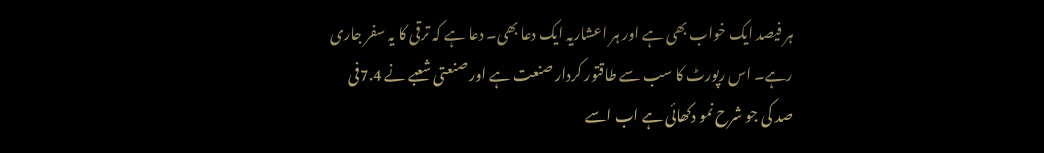ہر فیصد ایک خواب بھی ہے اور ہر اعشاریہ ایک دعا بھی۔ دعا ہے کہ ترقی کا یہ سفر جاری رہے۔ اس رپورٹ کا سب سے طاقتور کردار صنعت ہے اور صنعتی شعبے نے 7.4فی صد کی جو شرح نمو دکھائی ہے اب اسے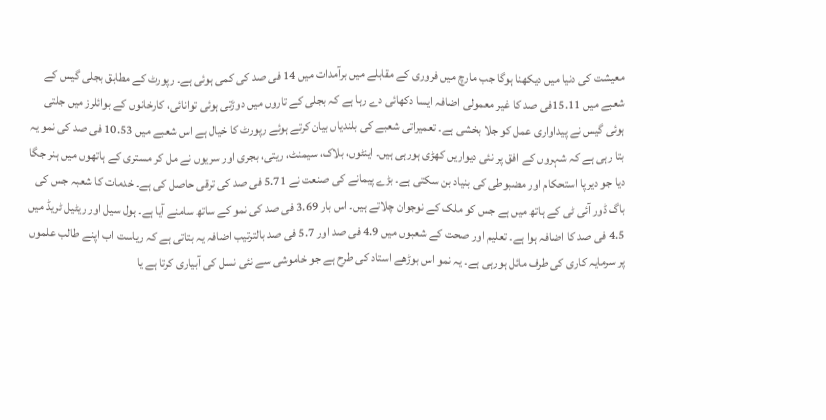معیشت کی دنیا میں دیکھنا ہوگا جب مارچ میں فروری کے مقابلے میں برآمدات میں 14 فی صد کی کمی ہوئی ہے۔ رپورٹ کے مطابق بجلی گیس کے شعبے میں 15.11فی صد کا غیر معمولی اضافہ ایسا دکھائی دے رہا ہے کہ بجلی کے تاروں میں دوڑتی ہوئی توانائی، کارخانوں کے بوائلرز میں جلتی ہوئی گیس نے پیداواری عمل کو جلا بخشی ہے۔ تعمیراتی شعبے کی بلندیاں بیان کرتے ہوئے رپورٹ کا خیال ہے اس شعبے میں 10.53 فی صد کی نمو یہ بتا رہی ہے کہ شہروں کے افق پر نئی دیواریں کھڑی ہورہی ہیں۔ اینٹوں، بلاک، سیمنٹ، ریتی، بجری اور سریوں نے مل کر مستری کے ہاتھوں میں ہنر جگا دیا جو دیرپا استحکام اور مضبوطی کی بنیاد بن سکتی ہے۔ بڑے پیمانے کی صنعت نے 5.71 فی صد کی ترقی حاصل کی ہے۔ خدمات کا شعبہ جس کی باگ ڈور آئی ٹی کے ہاتھ میں ہے جس کو ملک کے نوجوان چلاتے ہیں۔ اس بار 3.69 فی صد کی نمو کے ساتھ سامنے آیا ہے۔ ہول سیل اور ریٹیل ٹریڈ میں 4.5 فی صد کا اضافہ ہوا ہے۔ تعلیم اور صحت کے شعبوں میں 4.9 فی صد اور 5.7 فی صد بالترتیب اضافہ یہ بتاتی ہے کہ ریاست اب اپنے طالب علموں پر سرمایہ کاری کی طرف مائل ہورہی ہے۔ یہ نمو اس بوڑھے استاد کی طرح ہے جو خاموشی سے نئی نسل کی آبیاری کرتا ہے یا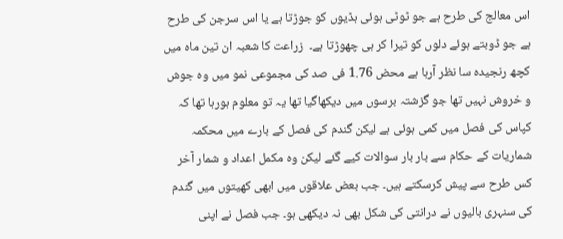اس معالج کی طرح ہے جو ٹوٹی ہوئی ہڈیوں کو جوڑتا ہے یا اس سرجن کی طرح ہے جو ڈوبتے ہوئے دلوں کو تیرا کر ہی چھوڑتا ہے۔  زراعت کا شعبہ ان تین ماہ میں کچھ رنجیدہ سا نظر آرہا ہے محض 1.76 فی صد کی مجموعی نمو میں وہ جوش و خروش نہیں تھا جو گزشتہ برسوں میں دیکھاگیا تھا یہ تو معلوم ہورہا تھا کہ کپاس کی فصل میں کمی ہوئی ہے لیکن گندم کی فصل کے بارے میں محکمہ شماریات کے حکام سے بار بار سوالات کیے گئے لیکن وہ مکمل اعداد و شمار آخر کس طرح سے پیش کرسکتے ہیں۔ جب بعض علاقوں میں ابھی کھیتوں میں گندم کی سنہری بالیوں نے درانتی کی شکل بھی نہ دیکھی ہو۔ جب فصل نے اپنی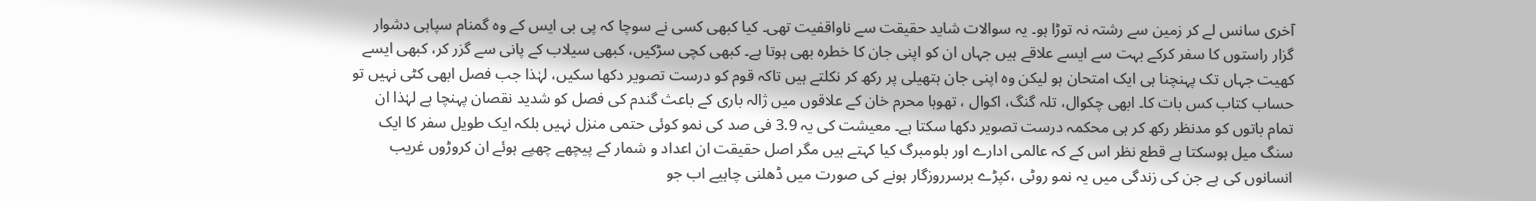آخری سانس لے کر زمین سے رشتہ نہ توڑا ہو۔ یہ سوالات شاید حقیقت سے ناواقفیت تھی۔ کیا کبھی کسی نے سوچا کہ پی بی ایس کے وہ گمنام سپاہی دشوار گزار راستوں کا سفر کرکے بہت سے ایسے علاقے ہیں جہاں ان کو اپنی جان کا خطرہ بھی ہوتا ہے۔ کبھی کچی سڑکیں، کبھی سیلاب کے پانی سے گزر کر، کبھی ایسے کھیت جہاں تک پہنچنا ہی ایک امتحان ہو لیکن وہ اپنی جان ہتھیلی پر رکھ کر نکلتے ہیں تاکہ قوم کو درست تصویر دکھا سکیں، لہٰذا جب فصل ابھی کٹی نہیں تو حساب کتاب کس بات کا۔ ابھی چکوال، تلہ گنگ، اکوال ، تھوہا محرم خان کے علاقوں میں ژالہ باری کے باعث گندم کی فصل کو شدید نقصان پہنچا ہے لہٰذا ان تمام باتوں کو مدنظر رکھ کر ہی محکمہ درست تصویر دکھا سکتا ہے۔ معیشت کی یہ 3.9 فی صد کی نمو کوئی حتمی منزل نہیں بلکہ ایک طویل سفر کا ایک سنگ میل ہوسکتا ہے قطع نظر اس کے کہ عالمی ادارے اور بلومبرگ کیا کہتے ہیں مگر اصل حقیقت ان اعداد و شمار کے پیچھے چھپے ہوئے ان کروڑوں غریب انسانوں کی ہے جن کی زندگی میں یہ نمو روٹی ،کپڑے برسرروزگار ہونے کی صورت میں ڈھلنی چاہیے اب جو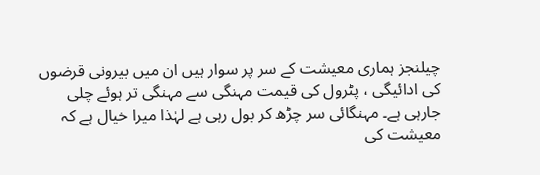چیلنجز ہماری معیشت کے سر پر سوار ہیں ان میں بیرونی قرضوں کی ادائیگی ، پٹرول کی قیمت مہنگی سے مہنگی تر ہوئے چلی جارہی ہے۔ مہنگائی سر چڑھ کر بول رہی ہے لہٰذا میرا خیال ہے کہ معیشت کی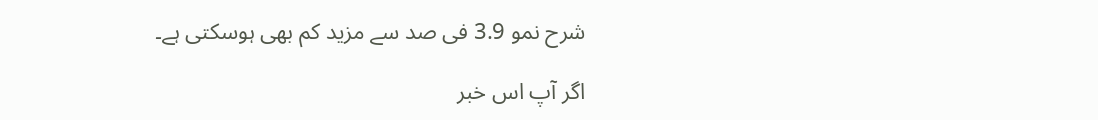شرح نمو 3.9 فی صد سے مزید کم بھی ہوسکتی ہے۔

اگر آپ اس خبر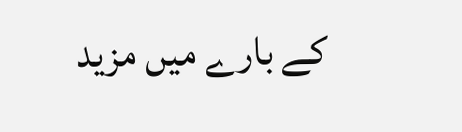کے بارے میں مزید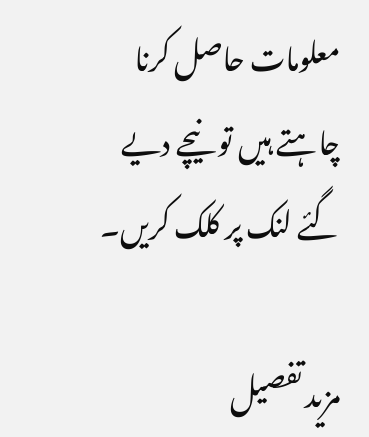معلومات حاصل کرنا چاہتے ہیں تو نیچے دیے گئے لنک پر کلک کریں۔

مزید تفصیل